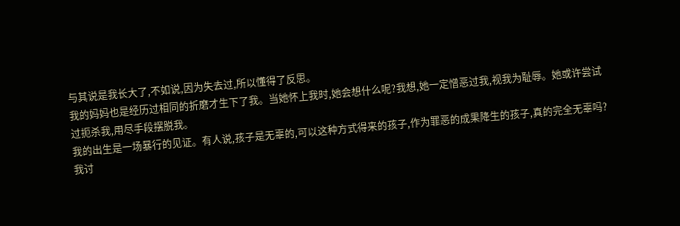与其说是我长大了,不如说,因为失去过,所以懂得了反思。
我的妈妈也是经历过相同的折磨才生下了我。当她怀上我时,她会想什么呢?我想,她一定憎恶过我,视我为耻辱。她或许尝试过扼杀我,用尽手段摆脱我。
我的出生是一场暴行的见证。有人说,孩子是无辜的,可以这种方式得来的孩子,作为罪恶的成果降生的孩子,真的完全无辜吗?
我讨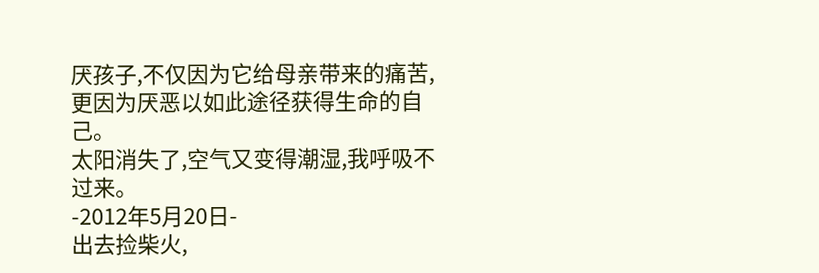厌孩子,不仅因为它给母亲带来的痛苦,更因为厌恶以如此途径获得生命的自己。
太阳消失了,空气又变得潮湿,我呼吸不过来。
-2012年5月20日-
出去捡柴火,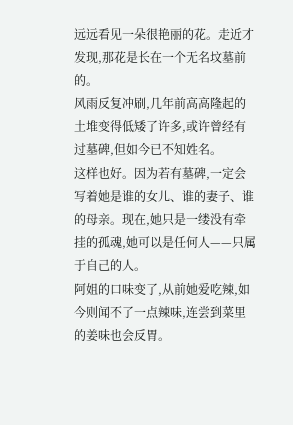远远看见一朵很艳丽的花。走近才发现,那花是长在一个无名坟墓前的。
风雨反复冲刷,几年前高高隆起的土堆变得低矮了许多,或许曾经有过墓碑,但如今已不知姓名。
这样也好。因为若有墓碑,一定会写着她是谁的女儿、谁的妻子、谁的母亲。现在,她只是一缕没有牵挂的孤魂,她可以是任何人——只属于自己的人。
阿姐的口味变了,从前她爱吃辣,如今则闻不了一点辣味,连尝到菜里的姜味也会反胃。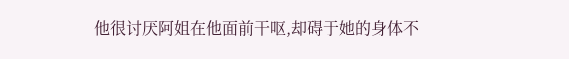他很讨厌阿姐在他面前干呕,却碍于她的身体不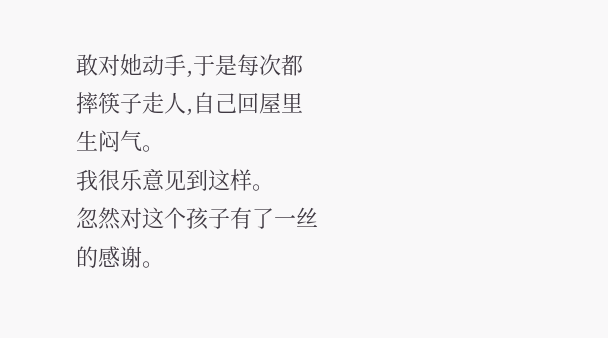敢对她动手,于是每次都摔筷子走人,自己回屋里生闷气。
我很乐意见到这样。
忽然对这个孩子有了一丝的感谢。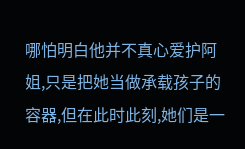哪怕明白他并不真心爱护阿姐,只是把她当做承载孩子的容器,但在此时此刻,她们是一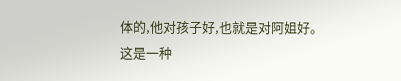体的,他对孩子好,也就是对阿姐好。
这是一种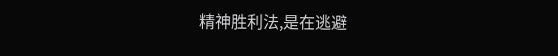精神胜利法,是在逃避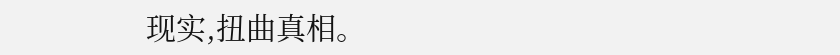现实,扭曲真相。